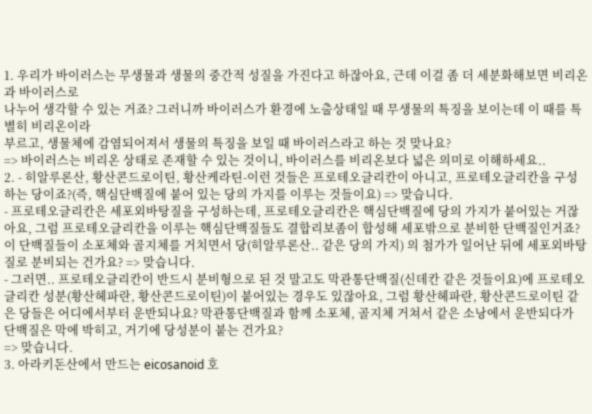1. 우리가 바이러스는 무생물과 생물의 중간적 성질을 가진다고 하잖아요, 근데 이걸 좀 더 세분화해보면 비리온과 바이러스로
나누어 생각할 수 있는 거죠? 그러니까 바이러스가 환경에 노출상태일 때 무생물의 특징을 보이는데 이 때를 특별히 비리온이라
부르고, 생물체에 감염되어져서 생물의 특징을 보일 때 바이러스라고 하는 것 맞나요?
=> 바이러스는 비리온 상태로 존재할 수 있는 것이니, 바이러스를 비리온보다 넓은 의미로 이해하세요..
2. - 히알루론산, 황산콘드로이틴, 황산케라틴-이런 것들은 프로테오글리칸이 아니고, 프로테오글리칸을 구성하는 당이죠?(즉, 핵심단백질에 붙어 있는 당의 가지를 이루는 것들이요) => 맞습니다.
- 프로테오글리칸은 세포외바탕질을 구성하는데, 프로테오글리칸은 핵심단백질에 당의 가지가 붙어있는 거잖아요, 그럼 프로테오글리칸을 이루는 핵심단백질들도 결합리보좀이 합성해 세포밖으로 분비한 단백질인거죠? 이 단백질들이 소포체와 골지체를 거치면서 당(히알루론산.. 같은 당의 가지) 의 첨가가 일어난 뒤에 세포외바탕질로 분비되는 건가요? => 맞습니다.
- 그러면.. 프로테오글리칸이 반드시 분비형으로 된 것 말고도 막관통단백질(신데칸 같은 것들이요)에 프로테오글리칸 성분(황산헤파란, 황산콘드로이틴)이 붙어있는 경우도 있잖아요, 그럼 황산헤파란, 황산콘드로이틴 같은 당들은 어디에서부터 운반되나요? 막관통단백질과 함께 소포체, 골지체 거쳐서 같은 소낭에서 운반되다가 단백질은 막에 박히고, 거기에 당성분이 붙는 건가요?
=> 맞습니다.
3. 아라키돈산에서 만드는 eicosanoid 호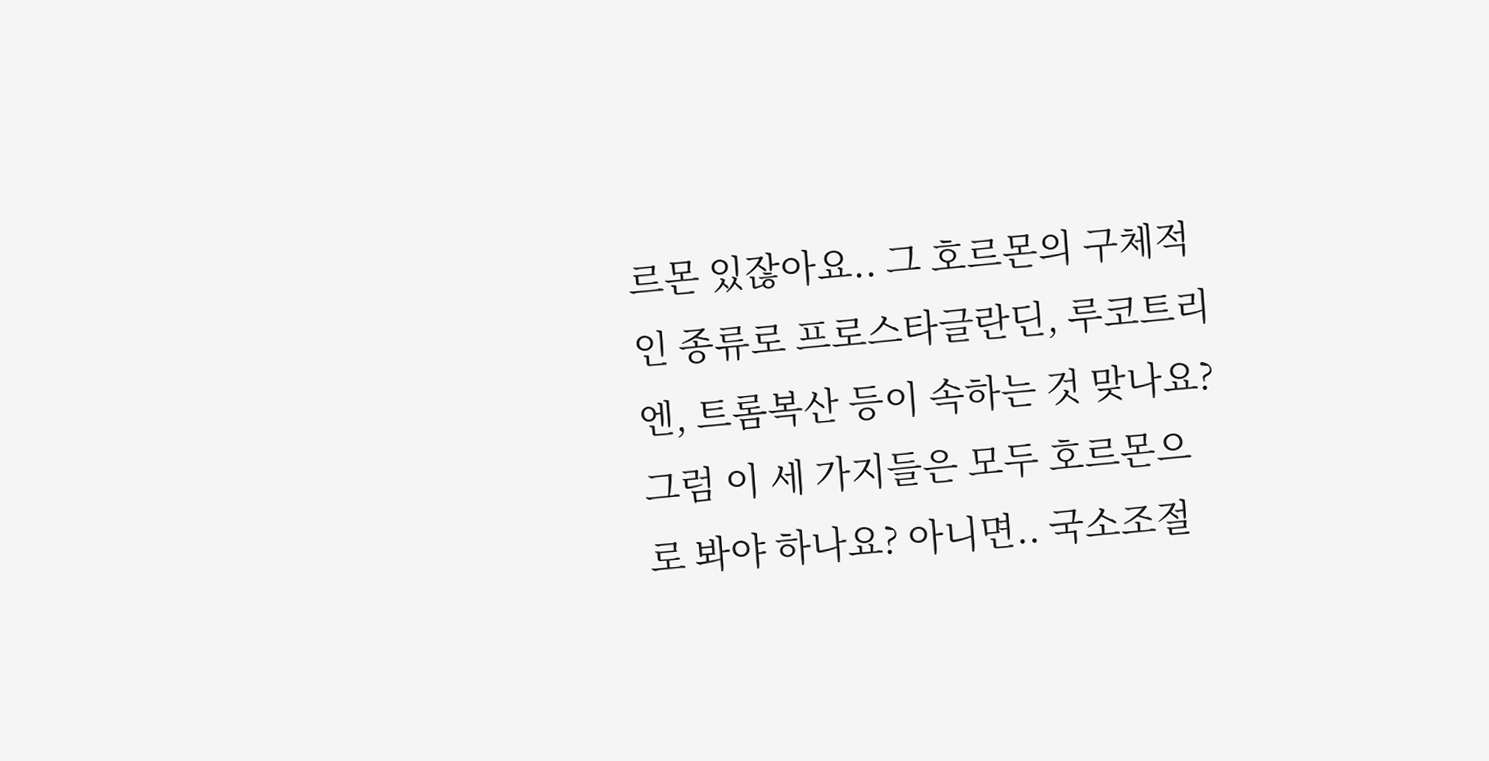르몬 있잖아요.. 그 호르몬의 구체적인 종류로 프로스타글란딘, 루코트리엔, 트롬복산 등이 속하는 것 맞나요? 그럼 이 세 가지들은 모두 호르몬으로 봐야 하나요? 아니면.. 국소조절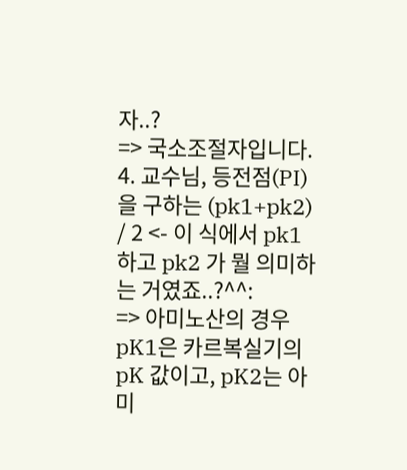자..?
=> 국소조절자입니다.
4. 교수님, 등전점(PI)을 구하는 (pk1+pk2) / 2 <- 이 식에서 pk1하고 pk2 가 뭘 의미하는 거였죠..?^^:
=> 아미노산의 경우 pK1은 카르복실기의 pK 값이고, pK2는 아미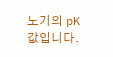노기의 pK 값입니다.